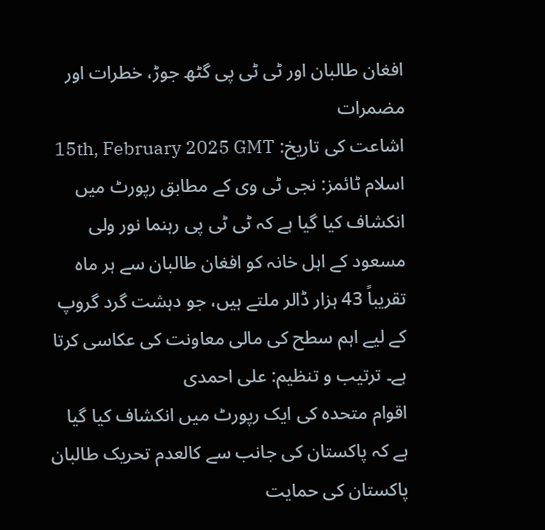افغان طالبان اور ٹی ٹی پی گٹھ جوڑ، خطرات اور مضمرات
اشاعت کی تاریخ: 15th, February 2025 GMT
اسلام ٹائمز: نجی ٹی وی کے مطابق رپورٹ میں انکشاف کیا گیا ہے کہ ٹی ٹی پی رہنما نور ولی مسعود کے اہل خانہ کو افغان طالبان سے ہر ماہ تقریباً 43 ہزار ڈالر ملتے ہیں، جو دہشت گرد گروپ کے لیے اہم سطح کی مالی معاونت کی عکاسی کرتا ہے۔ ترتیب و تنظیم: علی احمدی
اقوام متحدہ کی ایک رپورٹ میں انکشاف کیا گیا ہے کہ پاکستان کی جانب سے کالعدم تحریک طالبان پاکستان کی حمایت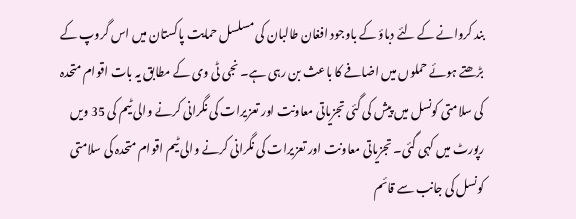بند کروانے کے لئے دباؤ کے باوجود افغان طالبان کی مسلسل حمایت پاکستان میں اس گروپ کے بڑھتے ہوئے حملوں میں اضافے کا باعث بن رہی ہے۔ نجی ٹی وی کے مطابق یہ بات اقوام متحدہ کی سلامتی کونسل میں پیش کی گئی تجزیاتی معاونت اور تعزیرات کی نگرانی کرنے والی ٹیم کی 35 ویں رپورٹ میں کہی گئی۔ تجزیاتی معاونت اور تعزیرات کی نگرانی کرنے والی ٹیم اقوام متحدہ کی سلامتی کونسل کی جانب سے قائم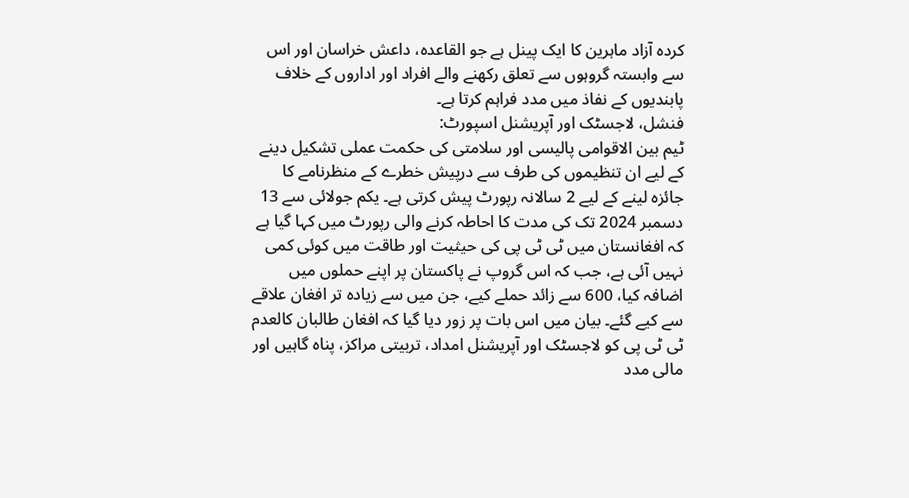کردہ آزاد ماہرین کا ایک پینل ہے جو القاعدہ، داعش خراسان اور اس سے وابستہ گروہوں سے تعلق رکھنے والے افراد اور اداروں کے خلاف پابندیوں کے نفاذ میں مدد فراہم کرتا ہے۔
فنشل، لاجسٹک اور آپریشنل اسپورٹ:
ٹیم بین الاقوامی پالیسی اور سلامتی کی حکمت عملی تشکیل دینے کے لیے ان تنظیموں کی طرف سے درپیش خطرے کے منظرنامے کا جائزہ لینے کے لیے 2 سالانہ رپورٹ پیش کرتی ہے۔ یکم جولائی سے 13 دسمبر 2024 تک کی مدت کا احاطہ کرنے والی رپورٹ میں کہا گیا ہے کہ افغانستان میں ٹی ٹی پی کی حیثیت اور طاقت میں کوئی کمی نہیں آئی ہے، جب کہ اس گروپ نے پاکستان پر اپنے حملوں میں اضافہ کیا، 600 سے زائد حملے کیے، جن میں سے زیادہ تر افغان علاقے سے کیے گئے۔ بیان میں اس بات پر زور دیا گیا کہ افغان طالبان کالعدم ٹی ٹی پی کو لاجسٹک اور آپریشنل امداد، تربیتی مراکز، پناہ گاہیں اور مالی مدد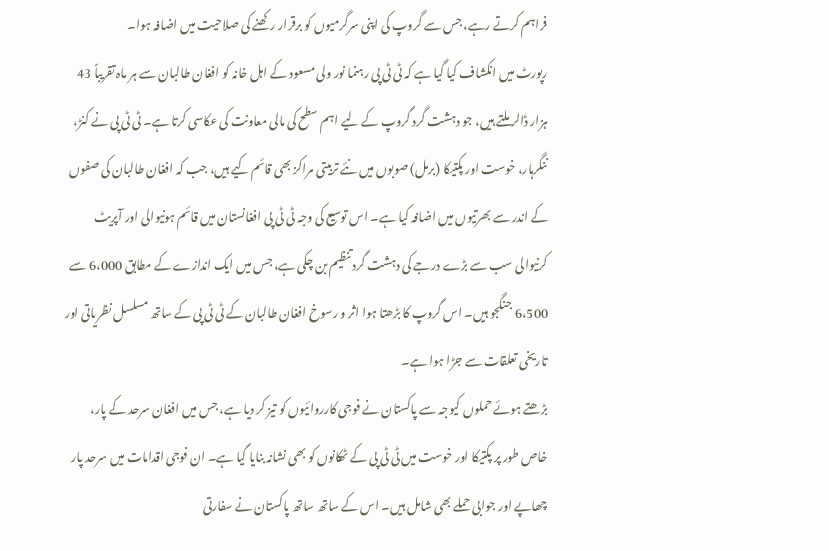فراہم کرتے رہے، جس سے گروپ کی اپنی سرگرمیوں کو برقرار رکھنے کی صلاحیت میں اضافہ ہوا۔
رپورٹ میں انکشاف کیا گیا ہے کہ ٹی ٹی پی رہنما نور ولی مسعود کے اہل خانہ کو افغان طالبان سے ہر ماہ تقریباً 43 ہزار ڈالر ملتے ہیں، جو دہشت گرد گروپ کے لیے اہم سطح کی مالی معاونت کی عکاسی کرتا ہے۔ ٹی ٹی پی نے کنڑ، ننگرہار، خوست اور پکتیکا (برمل) صوبوں میں نئے تربیتی مراکز بھی قائم کیے ہیں، جب کہ افغان طالبان کی صفوں کے اندر سے بھرتیوں میں اضافہ کیا ہے۔ اس توسیع کی وجہ ٹی ٹی پی افغانستان میں قائم ہونیوالی اور آپریٹ کرنیوالی سب سے بڑے درجے کی دہشت گرد تنظیم بن چکی ہے، جس میں ایک اندازے کے مطابق 6،000 سے 6،500 جنگجو ہیں۔ اس گروپ کا بڑھتا ہوا اثر و رسوخ افغان طالبان کے ٹی ٹی پی کے ساتھ مسلسل نظریاتی اور تاریخی تعلقات سے جڑا ہوا ہے۔
بڑھتے ہوئے حملوں کیوجہ سے پاکستان نے فوجی کارروائیوں کو تیز کر دیا ہے، جس میں افغان سرحد کے پار، خاص طور پر پکتیکا اور خوست میں ٹی ٹی پی کے ٹھکانوں کو بھی نشانہ بنایا گیا ہے۔ ان فوجی اقدامات میں سرحد پار چھاپے اور جوابی حملے بھی شامل ہیں۔ اس کے ساتھ ساتھ پاکستان نے سفارتی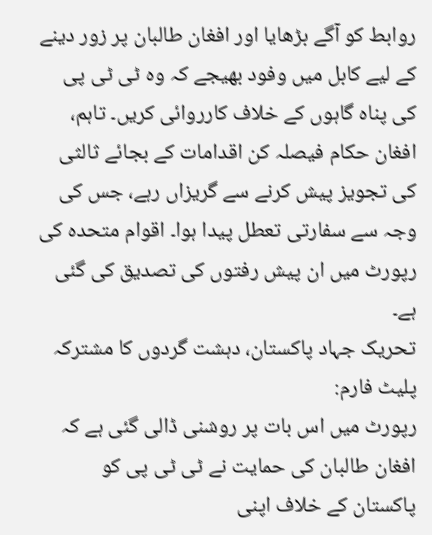روابط کو آگے بڑھایا اور افغان طالبان پر زور دینے کے لیے کابل میں وفود بھیجے کہ وہ ٹی ٹی پی کی پناہ گاہوں کے خلاف کارروائی کریں۔ تاہم، افغان حکام فیصلہ کن اقدامات کے بجائے ثالثی کی تجویز پیش کرنے سے گریزاں رہے، جس کی وجہ سے سفارتی تعطل پیدا ہوا۔ اقوام متحدہ کی رپورٹ میں ان پیش رفتوں کی تصدیق کی گئی ہے۔
تحریک جہاد پاکستان، دہشت گردوں کا مشترکہ پلیٹ فارم:
رپورٹ میں اس بات پر روشنی ڈالی گئی ہے کہ افغان طالبان کی حمایت نے ٹی ٹی پی کو پاکستان کے خلاف اپنی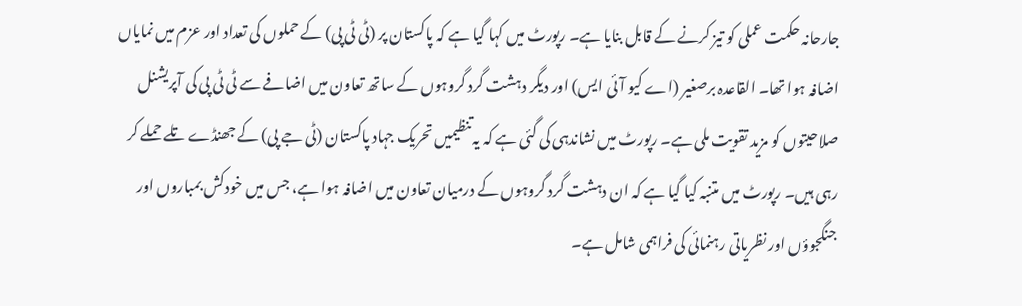جارحانہ حکمت عملی کو تیز کرنے کے قابل بنایا ہے۔ رپورٹ میں کہا گیا ہے کہ پاکستان پر (ٹی ٹی پی) کے حملوں کی تعداد اور عزم میں نمایاں اضافہ ہوا تھا۔ القاعدہ برصغیر (اے کیو آئی ایس) اور دیگر دہشت گرد گروہوں کے ساتھ تعاون میں اضافے سے ٹی ٹی پی کی آپریشنل صلاحیتوں کو مزید تقویت ملی ہے۔ رپورٹ میں نشاندہی کی گئی ہے کہ یہ تنظیمیں تحریک جہاد پاکستان (ٹی جے پی) کے جھنڈے تلے حملے کر رہی ہیں۔ رپورٹ میں متنبہ کیا گیا ہے کہ ان دہشت گرد گروہوں کے درمیان تعاون میں اضافہ ہوا ہے، جس میں خودکش بمباروں اور جنگجوؤں اور نظریاتی رہنمائی کی فراہمی شامل ہے۔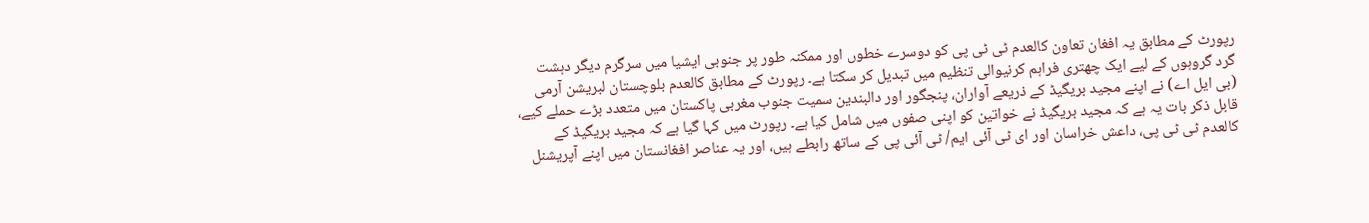رپورٹ کے مطابق یہ افغان تعاون کالعدم ٹی ٹی پی کو دوسرے خطوں اور ممکنہ طور پر جنوبی ایشیا میں سرگرم دیگر دہشت گرد گروہوں کے لیے ایک چھتری فراہم کرنیوالی تنظیم میں تبدیل کر سکتا ہے۔ رپورٹ کے مطابق کالعدم بلوچستان لبریشن آرمی (بی ایل اے) نے اپنے مجید بریگیڈ کے ذریعے آواران، پنجگور اور دالبندین سمیت جنوب مغربی پاکستان میں متعدد بڑے حملے کیے، قابل ذکر بات یہ ہے کہ مجید بریگیڈ نے خواتین کو اپنی صفوں میں شامل کیا ہے۔ رپورٹ میں کہا گیا ہے کہ مجید بریگیڈ کے کالعدم ٹی ٹی پی، داعش خراسان اور ای ٹی آئی ایم/ ٹی آئی پی کے ساتھ رابطے ہیں، اور یہ عناصر افغانستان میں اپنے آپریشنل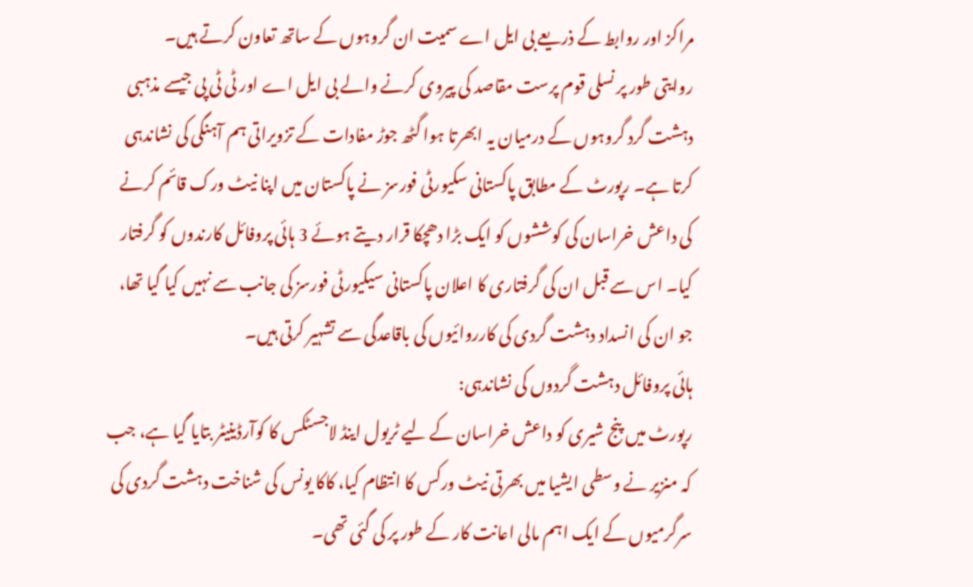مراکز اور روابط کے ذریعے بی ایل اے سمیت ان گروہوں کے ساتھ تعاون کرتے ہیں۔
روایتی طور پر نسلی قوم پرست مقاصد کی پیروی کرنے والے بی ایل اے اور ٹی ٹی پی جیسے مذہبی دہشت گرد گروہوں کے درمیان یہ ابھرتا ہوا گٹھ جوڑ مفادات کے تزویراتی ہم آہنگی کی نشاندہی کرتا ہے۔ رپورٹ کے مطابق پاکستانی سکیورٹی فورسز نے پاکستان میں اپنا نیٹ ورک قائم کرنے کی داعش خراسان کی کوششوں کو ایک بڑا دھچکا قرار دیتے ہوئے 3 ہائی پروفائل کارندوں کو گرفتار کیا۔ اس سے قبل ان کی گرفتاری کا اعلان پاکستانی سیکیورٹی فورسز کی جانب سے نہیں کیا گیا تھا، جو ان کی انسداد دہشت گردی کی کارروائیوں کی باقاعدگی سے تشہیر کرتی ہیں۔
ہائی پروفائل دہشت گردوں کی نشاندہی:
رپورٹ میں پنج شیری کو داعش خراسان کے لیے ٹریول اینڈ لاجسٹکس کا کوآرڈینیٹر بتایا گیا ہے، جب کہ منزیر نے وسطی ایشیا میں بھرتی نیٹ ورکس کا انتظام کیا، کاکا یونس کی شناخت دہشت گردی کی سرگرمیوں کے ایک اہم مالی اعانت کار کے طور پر کی گئی تھی۔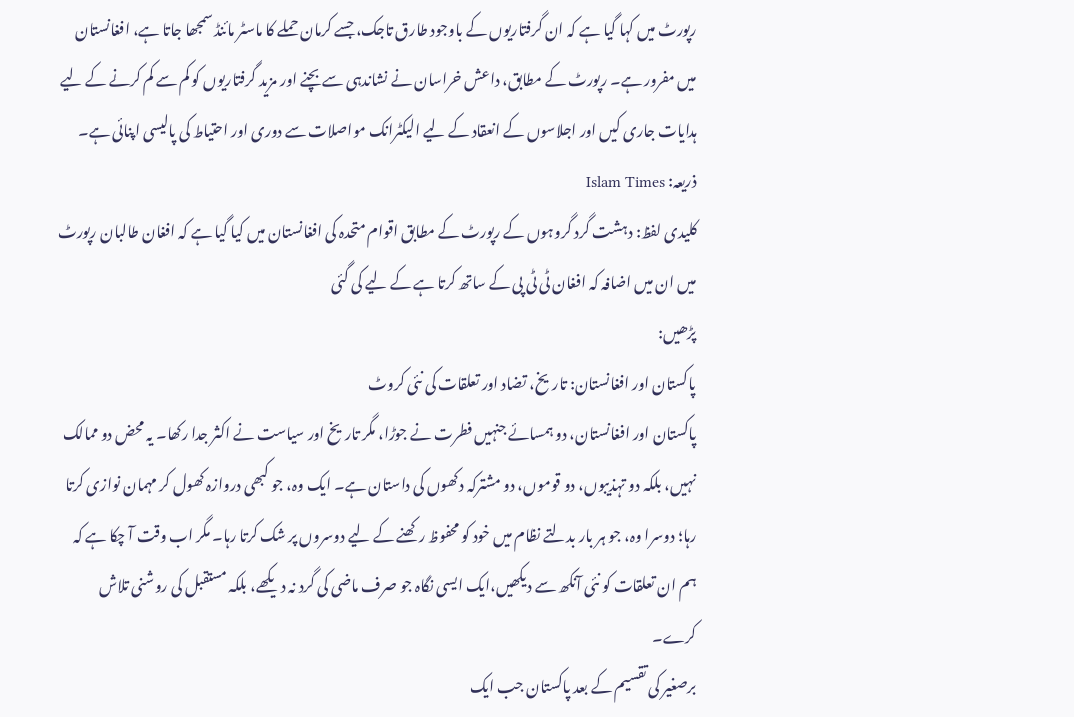رپورٹ میں کہا گیا ہے کہ ان گرفتاریوں کے باوجود طارق تاجک، جسے کرمان حملے کا ماسٹر مائنڈ سمجھا جاتا ہے، افغانستان میں مفرور ہے۔ رپورٹ کے مطابق، داعش خراسان نے نشاندہی سے بچنے اور مزید گرفتاریوں کو کم سے کم کرنے کے لیے ہدایات جاری کیں اور اجلاسوں کے انعقاد کے لیے الیکٹرانک مواصلات سے دوری اور احتیاط کی پالیسی اپنائی ہے۔
ذریعہ: Islam Times
کلیدی لفظ: دہشت گرد گروہوں کے رپورٹ کے مطابق اقوام متحدہ کی افغانستان میں کیا گیا ہے کہ افغان طالبان رپورٹ میں ان میں اضافہ کہ افغان ٹی ٹی پی کے ساتھ کرتا ہے کے لیے کی گئی
پڑھیں:
پاکستان اور افغانستان: تاریخ، تضاد اور تعلقات کی نئی کروٹ
پاکستان اور افغانستان، دو ہمسائے جنہیں فطرت نے جوڑا، مگر تاریخ اور سیاست نے اکثر جدا رکھا۔ یہ محض دو ممالک نہیں، بلکہ دو تہذیبوں، دو قوموں، دو مشترکہ دکھوں کی داستان ہے۔ ایک وہ، جو کبھی دروازہ کھول کر مہمان نوازی کرتا رہا؛ دوسرا وہ، جو ہر بار بدلتے نظام میں خود کو محفوظ رکھنے کے لیے دوسروں پر شک کرتا رہا۔ مگر اب وقت آ چکا ہے کہ ہم ان تعلقات کو نئی آنکھ سے دیکھیں،ایک ایسی نگاہ جو صرف ماضی کی گرد نہ دیکھے، بلکہ مستقبل کی روشنی تلاش کرے۔
برصغیر کی تقسیم کے بعد پاکستان جب ایک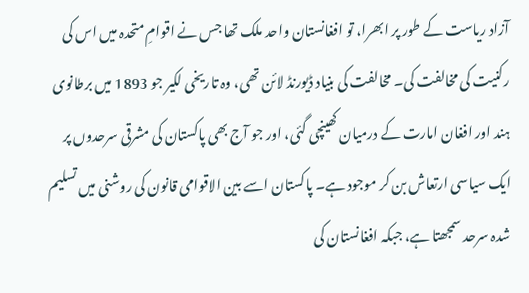آزاد ریاست کے طور پر ابھرا، تو افغانستان واحد ملک تھا جس نے اقوامِ متحدہ میں اس کی رکنیت کی مخالفت کی۔ مخالفت کی بنیاد ڈیورنڈ لائن تھی، وہ تاریخی لکیر جو 1893 میں برطانوی ہند اور افغان امارت کے درمیان کھینچی گئی، اور جو آج بھی پاکستان کی مشرقی سرحدوں پر ایک سیاسی ارتعاش بن کر موجود ہے۔ پاکستان اسے بین الاقوامی قانون کی روشنی میں تسلیم شدہ سرحد سمجھتا ہے، جبکہ افغانستان کی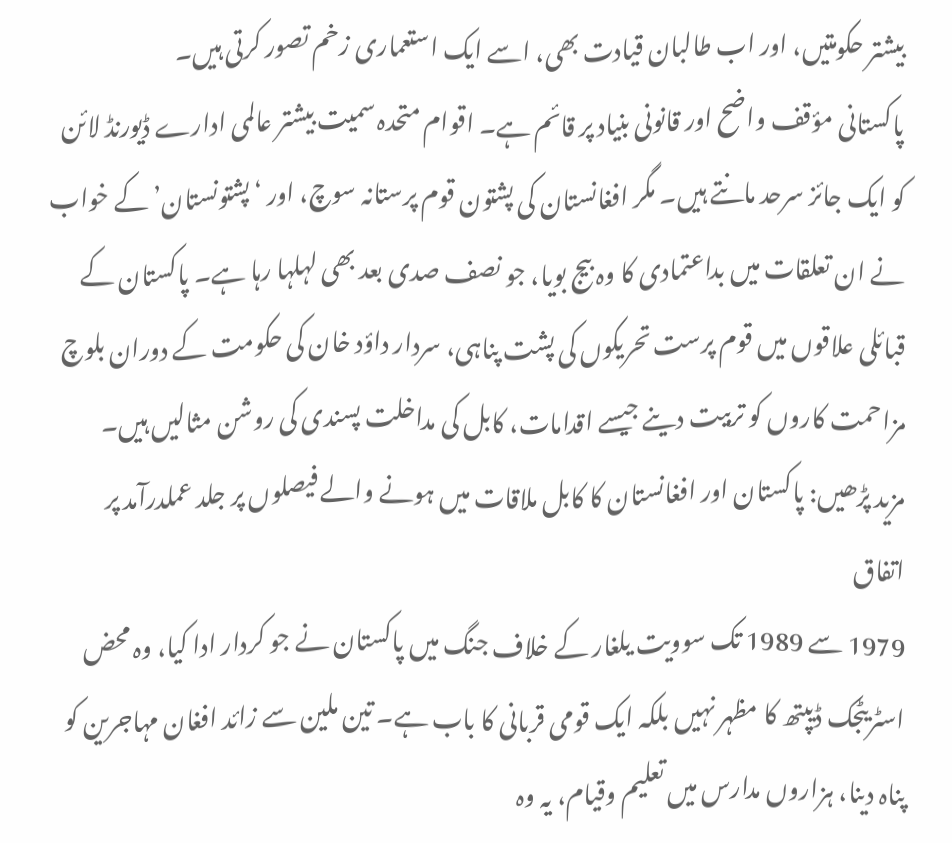بیشتر حکومتیں، اور اب طالبان قیادت بھی، اسے ایک استعماری زخم تصور کرتی ہیں۔
پاکستانی مؤقف واضح اور قانونی بنیاد پر قائم ہے۔ اقوام متحدہ سمیت بیشتر عالمی ادارے ڈیورنڈ لائن کو ایک جائز سرحد مانتے ہیں۔ مگر افغانستان کی پشتون قوم پرستانہ سوچ، اور ‘پشتونستان’ کے خواب نے ان تعلقات میں بداعتمادی کا وہ بیج بویا، جو نصف صدی بعد بھی لہلہا رہا ہے۔ پاکستان کے قبائلی علاقوں میں قوم پرست تحریکوں کی پشت پناہی، سردار داؤد خان کی حکومت کے دوران بلوچ مزاحمت کاروں کو تربیت دینے جیسے اقدامات، کابل کی مداخلت پسندی کی روشن مثالیں ہیں۔
مزید پڑھیں: پاکستان اور افغانستان کا کابل ملاقات میں ہونے والے فیصلوں پر جلد عملدرآمد پر اتفاق
1979 سے 1989 تک سوویت یلغار کے خلاف جنگ میں پاکستان نے جو کردار ادا کیا، وہ محض اسٹریٹجک ڈیپتھ کا مظہر نہیں بلکہ ایک قومی قربانی کا باب ہے۔ تین ملین سے زائد افغان مہاجرین کو پناہ دینا، ہزاروں مدارس میں تعلیم وقیام، یہ وہ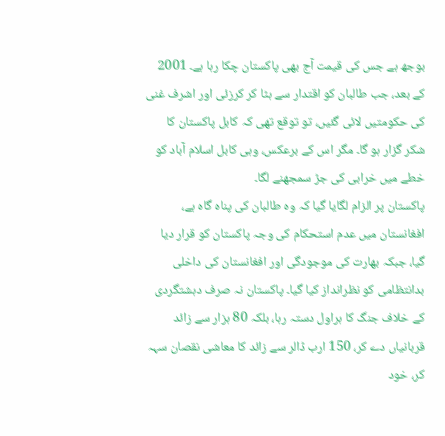بوجھ ہے جس کی قیمت آج بھی پاکستان چکا رہا ہے۔ 2001 کے بعد، جب طالبان کو اقتدار سے ہٹا کر کرزئی اور اشرف غنی کی حکومتیں لائی گئیں، تو توقع تھی کہ کابل پاکستان کا شکر گزار ہو گا۔ مگر اس کے برعکس، وہی کابل اسلام آباد کو خطے میں خرابی کی جڑ سمجھنے لگا۔
پاکستان پر الزام لگایا گیا کہ وہ طالبان کی پناہ گاہ ہے، افغانستان میں عدم استحکام کی وجہ پاکستان کو قرار دیا گیا، جبکہ بھارت کی موجودگی اور افغانستان کی داخلی بدانتظامی کو نظرانداز کیا گیا۔ پاکستان نہ صرف دہشتگردی کے خلاف جنگ کا ہراول دستہ رہا، بلکہ 80 ہزار سے زائد قربانیاں دے کر، 150 ارب ڈالر سے زائد کا معاشی نقصان سہہ کر، خود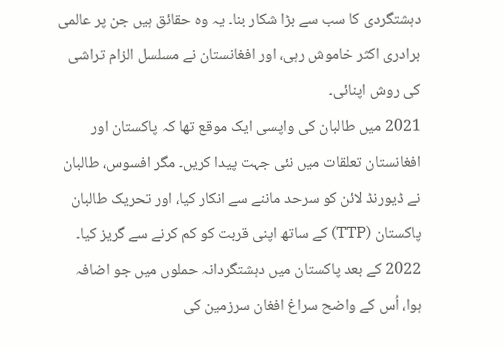دہشتگردی کا سب سے بڑا شکار بنا۔ یہ وہ حقائق ہیں جن پر عالمی برادری اکثر خاموش رہی، اور افغانستان نے مسلسل الزام تراشی کی روش اپنائی۔
2021 میں طالبان کی واپسی ایک موقع تھا کہ پاکستان اور افغانستان تعلقات میں نئی جہت پیدا کریں۔ مگر افسوس، طالبان نے ڈیورنڈ لائن کو سرحد ماننے سے انکار کیا، اور تحریک طالبان پاکستان (TTP) کے ساتھ اپنی قربت کو کم کرنے سے گریز کیا۔ 2022 کے بعد پاکستان میں دہشتگردانہ حملوں میں جو اضافہ ہوا، اُس کے واضح سراغ افغان سرزمین کی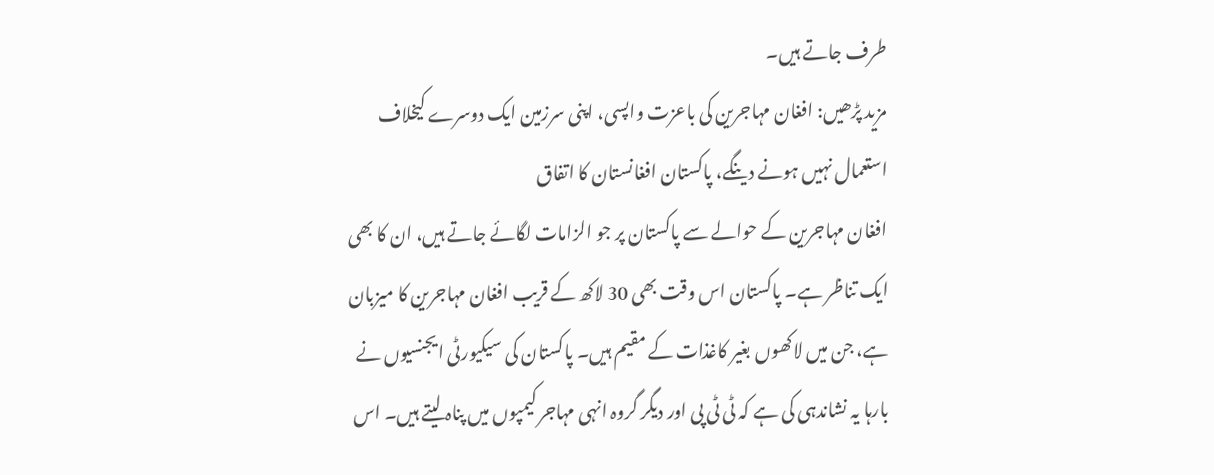طرف جاتے ہیں۔
مزید پڑھیں: افغان مہاجرین کی باعزت واپسی، اپنی سرزمین ایک دوسرے کیخلاف استعمال نہیں ہونے دینگے، پاکستان افغانستان کا اتفاق
افغان مہاجرین کے حوالے سے پاکستان پر جو الزامات لگائے جاتے ہیں، ان کا بھی ایک تناظر ہے۔ پاکستان اس وقت بھی 30 لاکھ کے قریب افغان مہاجرین کا میزبان ہے، جن میں لاکھوں بغیر کاغذات کے مقیم ہیں۔ پاکستان کی سیکیورٹی ایجنسیوں نے بارہا یہ نشاندہی کی ہے کہ ٹی ٹی پی اور دیگر گروہ انہی مہاجر کیمپوں میں پناہ لیتے ہیں۔ اس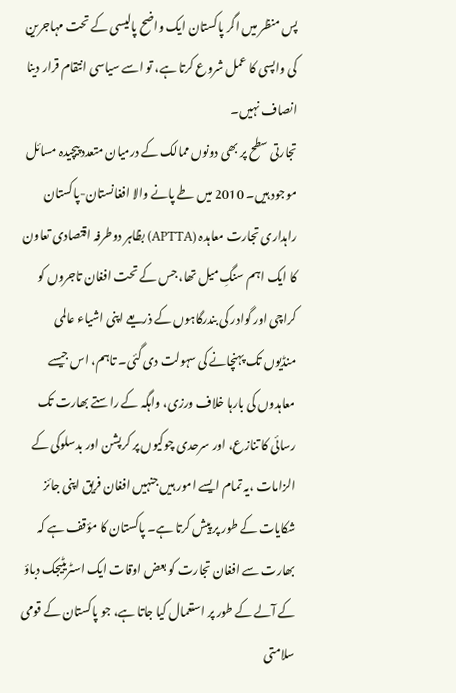پس منظر میں اگر پاکستان ایک واضح پالیسی کے تحت مہاجرین کی واپسی کا عمل شروع کرتا ہے، تو اسے سیاسی انتقام قرار دینا انصاف نہیں۔
تجارتی سطح پر بھی دونوں ممالک کے درمیان متعدد پیچیدہ مسائل موجود ہیں۔ 2010 میں طے پانے والا افغانستان-پاکستان راہداری تجارت معاہدہ (APTTA) بظاہر دوطرفہ اقتصادی تعاون کا ایک اہم سنگِ میل تھا، جس کے تحت افغان تاجروں کو کراچی اور گوادر کی بندرگاہوں کے ذریعے اپنی اشیاء عالمی منڈیوں تک پہنچانے کی سہولت دی گئی۔ تاہم، اس جیسے معاہدوں کی بارہا خلاف ورزی، واہگہ کے راستے بھارت تک رسائی کا تنازع، اور سرحدی چوکیوں پر کرپشن اور بدسلوکی کے الزامات ،یہ تمام ایسے امور ہیں جنہیں افغان فریق اپنی جائز شکایات کے طور پر پیش کرتا ہے۔ پاکستان کا مؤقف ہے کہ بھارت سے افغان تجارت کو بعض اوقات ایک اسٹریٹیجک دباؤ کے آلے کے طور پر استعمال کیا جاتا ہے، جو پاکستان کے قومی سلامتی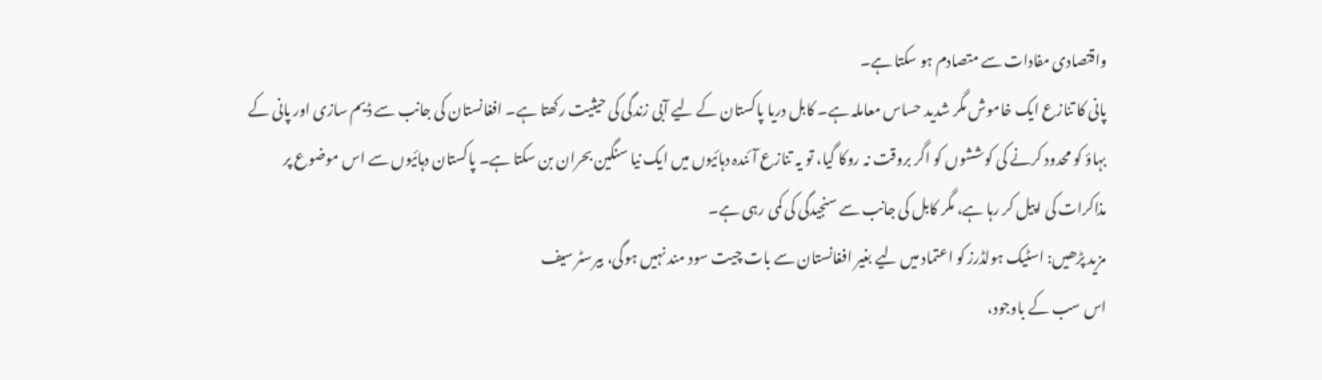واقتصادی مفادات سے متصادم ہو سکتا ہے۔
پانی کا تنازع ایک خاموش مگر شدید حساس معاملہ ہے۔ کابل دریا پاکستان کے لیے آبی زندگی کی حیثیت رکھتا ہے۔ افغانستان کی جانب سے ڈیم سازی اور پانی کے بہاؤ کو محدود کرنے کی کوششوں کو اگر بروقت نہ روکا گیا، تو یہ تنازع آئندہ دہائیوں میں ایک نیا سنگین بحران بن سکتا ہے۔ پاکستان دہائیوں سے اس موضوع پر مذاکرات کی اپیل کر رہا ہے، مگر کابل کی جانب سے سنجیدگی کی کمی رہی ہے۔
مزید پڑھیں: اسٹیک ہولڈرز کو اعتماد میں لیے بغیر افغانستان سے بات چیت سود مند نہیں ہوگی، بیرسٹر سیف
اس سب کے باوجود،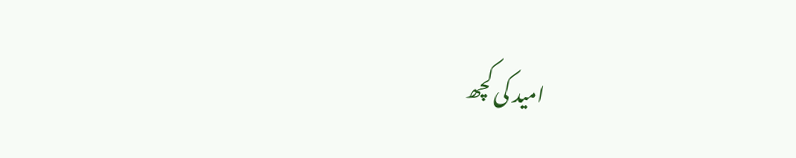امید کی کچھ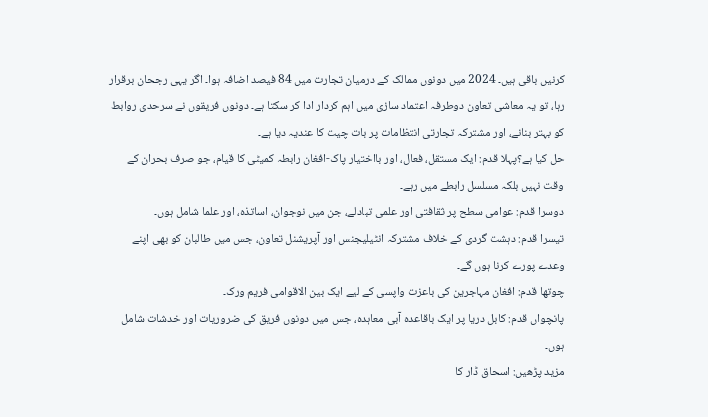کرنیں باقی ہیں۔ 2024 میں دونوں ممالک کے درمیان تجارت میں 84 فیصد اضافہ ہوا۔ اگر یہی رجحان برقرار رہا، تو یہ معاشی تعاون دوطرفہ اعتماد سازی میں اہم کردار ادا کر سکتا ہے۔ دونوں فریقوں نے سرحدی روابط کو بہتر بنانے، اور مشترکہ تجارتی انتظامات پر بات چیت کا عندیہ دیا ہے۔
حل کیا ہے؟پہلا قدم: ایک مستقل، فعال، اور بااختیار پاک-افغان رابطہ کمیٹی کا قیام، جو صرف بحران کے وقت نہیں بلکہ مسلسل رابطے میں رہے۔
دوسرا قدم: عوامی سطح پر ثقافتی اور علمی تبادلے، جن میں نوجوان، اساتذہ، اور علما شامل ہوں۔
تیسرا قدم: دہشت گردی کے خلاف مشترکہ انٹیلیجنس اور آپریشنل تعاون، جس میں طالبان کو بھی اپنے وعدے پورے کرنا ہوں گے۔
چوتھا قدم: افغان مہاجرین کی باعزت واپسی کے لیے ایک بین الاقوامی فریم ورک۔
پانچواں قدم: کابل دریا پر ایک باقاعدہ آبی معاہدہ، جس میں دونوں فریق کی ضروریات اور خدشات شامل ہوں۔
مزید پڑھیں: اسحاق ڈار کا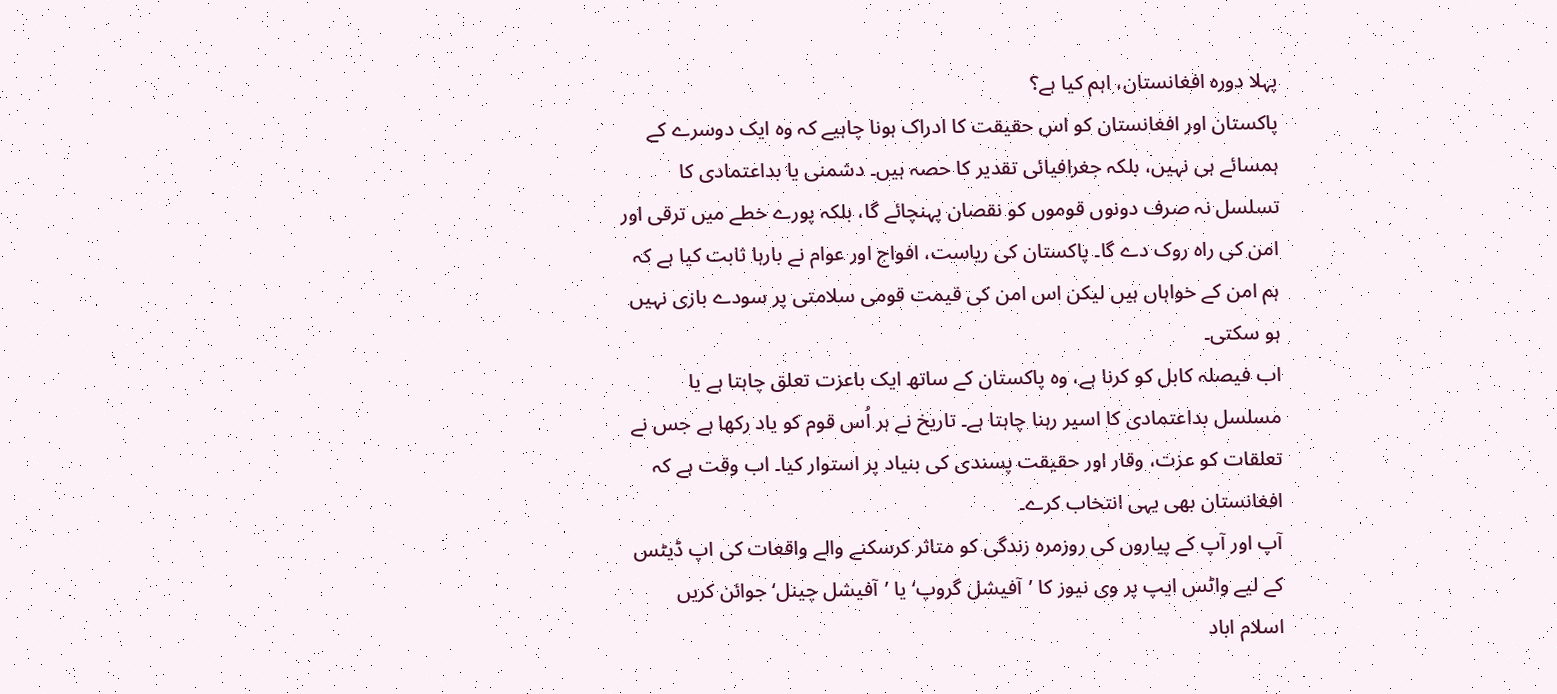پہلا دورہ افغانستان، اہم کیا ہے؟
پاکستان اور افغانستان کو اس حقیقت کا ادراک ہونا چاہیے کہ وہ ایک دوسرے کے ہمسائے ہی نہیں، بلکہ جغرافیائی تقدیر کا حصہ ہیں۔ دشمنی یا بداعتمادی کا تسلسل نہ صرف دونوں قوموں کو نقصان پہنچائے گا، بلکہ پورے خطے میں ترقی اور امن کی راہ روک دے گا۔ پاکستان کی ریاست، افواج اور عوام نے بارہا ثابت کیا ہے کہ ہم امن کے خواہاں ہیں لیکن اس امن کی قیمت قومی سلامتی پر سودے بازی نہیں ہو سکتی۔
اب فیصلہ کابل کو کرنا ہے، وہ پاکستان کے ساتھ ایک باعزت تعلق چاہتا ہے یا مسلسل بداعتمادی کا اسیر رہنا چاہتا ہے۔ تاریخ نے ہر اُس قوم کو یاد رکھا ہے جس نے تعلقات کو عزت، وقار اور حقیقت پسندی کی بنیاد پر استوار کیا۔ اب وقت ہے کہ افغانستان بھی یہی انتخاب کرے۔
آپ اور آپ کے پیاروں کی روزمرہ زندگی کو متاثر کرسکنے والے واقعات کی اپ ڈیٹس کے لیے واٹس ایپ پر وی نیوز کا ’آفیشل گروپ‘ یا ’آفیشل چینل‘ جوائن کریں
اسلام اباد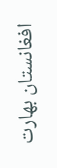افغانستان بھارت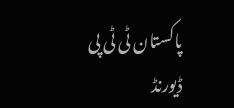پاکستان ٹی ٹی پی ڈیورنڈ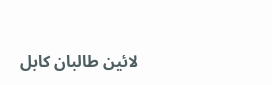لائین طالبان کابل